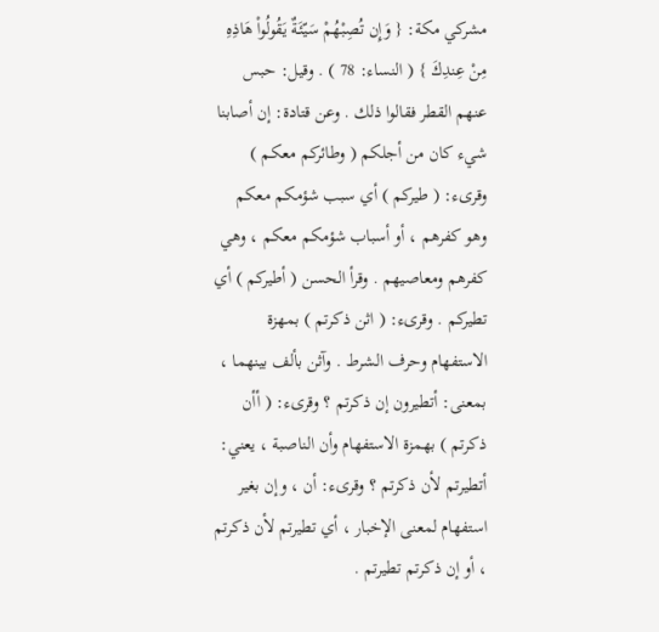مشركي مكة: { وَإِن تُصِبْهُمْ سَيّئَةٌ يَقُولُواْ هَاذِهِ مِنْ عِندِكَ } ( النساء: 78 ) . وقيل: حبس عنهم القطر فقالوا ذلك . وعن قتادة: إن أصابنا شيء كان من أجلكم ( وطائركم معكم ) وقرىء: ( طيركم ) أي سبب شؤمكم معكم وهو كفرهم ، أو أسباب شؤمكم معكم ، وهي كفرهم ومعاصيهم . وقرأ الحسن ( أطيركم ) أي تطيركم . وقرىء: ( اثن ذكرتم ) بمهزة الاستفهام وحرف الشرط . وآثن بألف بينهما ، بمعنى: أتطيرون إن ذكرتم ؟ وقرىء: ( أأن ذكرتم ) بهمزة الاستفهام وأن الناصبة ، يعني: أتطيرتم لأن ذكرتم ؟ وقرىء: أن ، وإن بغير استفهام لمعنى الإخبار ، أي تطيرتم لأن ذكرتم ، أو إن ذكرتم تطيرتم .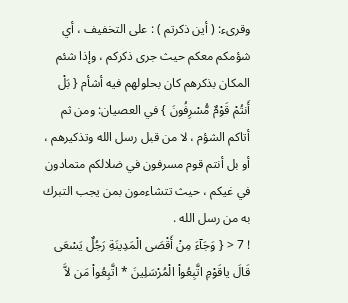وقرىء: ( أين ذكرتم ) : على التخفيف ، أي شؤمكم معكم حيث جرى ذكركم ، وإذا شئم المكان بذكرهم كان بحلولهم فيه أشأم { بَلْ أَنتُمْ قَوْمٌ مُّسْرِفُونَ } في العصيان: ومن ثم أتاكم الشؤم ، لا من قبل رسل الله وتذكيرهم ، أو بل أنتم قوم مسرفون في ضلالكم متمادون في غيكم ، حيث تتشاءمون بمن يجب التبرك به من رسل الله .
! 7 < { وَجَآءَ مِنْ أَقْصَى الْمَدِينَةِ رَجُلٌ يَسْعَى قَالَ ياقَوْمِ اتَّبِعُواْ الْمُرْسَلِينَ * اتَّبِعُواْ مَن لاَّ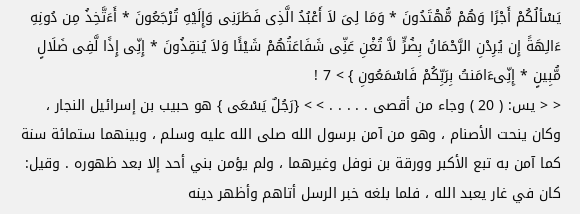يَسْألُكُمْ أَجْرًا وَهُمْ مُّهْتَدُونَ * وَمَا لِىَ لاَ أَعْبُدُ الَّذِى فَطَرَنِى وَإِلَيْهِ تُرْجَعُونَ * أَءَتَّخِذُ مِن دُونِهِ ءَالِهَةً إِن يُرِدْنِ الرَّحْمَانُ بِضُرٍّ لاَّ تُغْنِ عَنِّى شَفَاعَتُهُمْ شَيْئًا وَلاَ يُنقِذُونَ * إِنِّى إِذًا لَّفِى ضَلَالٍ مُّبِينٍ * إِنِّىءَامَنتُ بِرَبِّكُمْ فَاسْمَعُونِ } > 7 !
< < يس: ( 20 ) وجاء من أقصى . . . . . > > {رَجُلٌ يَسْعَى } هو حبيب بن إسرائيل النجار ، وكان ينحت الأصنام ، وهو من آمن برسول الله صلى الله عليه وسلم ، وبينهما ستمائة سنة كما آمن به تبع الأكبر وورقة بن نوفل وغيرهما ، ولم يؤمن بني أحد إلا بعد ظهوره . وقيل: كان في غار يعبد الله ، فلما بلغه خبر الرسل أتاهم وأظهر دينه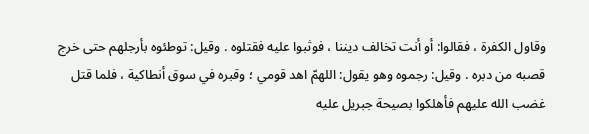وقاول الكفرة ، فقالوا: أو أنت تخالف ديننا ، فوثبوا عليه فقتلوه . وقيل: توطئوه بأرجلهم حتى خرج قصبه من دبره . وقيل: رجموه وهو يقول: اللهمّ اهد قومي ؛ وقبره في سوق أنطاكية ، فلما قتل غضب الله عليهم فأهلكوا بصيحة جبريل عليه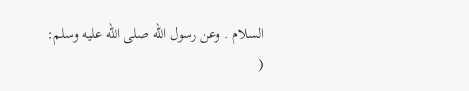السلام . وعن رسول الله صلى الله عليه وسلم:
(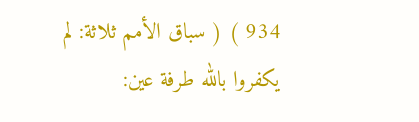934 ) ( سباق الأمم ثلاثة: لم يكفروا بالله طرفة عين: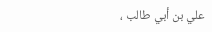علي بن أبي طالب ،